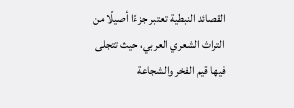القصائد النبطية تعتبر جزءًا أصيلًا من التراث الشعري العربي، حيث تتجلى فيها قيم الفخر والشجاعة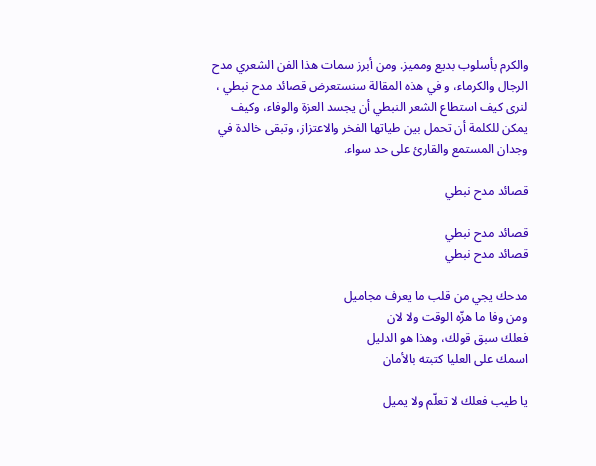والكرم بأسلوب بديع ومميز. ومن أبرز سمات هذا الفن الشعري مدح الرجال والكرماء، و في هذه المقالة سنستعرض قصائد مدح نبطي ، لنرى كيف استطاع الشعر النبطي أن يجسد العزة والوفاء، وكيف يمكن للكلمة أن تحمل بين طياتها الفخر والاعتزاز، وتبقى خالدة في وجدان المستمع والقارئ على حد سواء.

قصائد مدح نبطي

قصائد مدح نبطي
قصائد مدح نبطي

مدحك يجي من قلب ما يعرف مجاميل
ومن وفا ما هزّه الوقت ولا لان
فعلك سبق قولك، وهذا هو الدليل
اسمك على العليا كتبته بالأمان

يا طيب فعلك لا تعلّم ولا يميل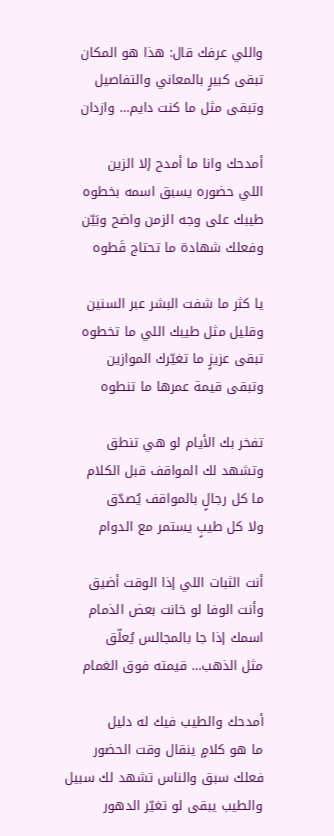واللي عرفك قال: هذا هو المكان
تبقى كبيرٍ بالمعاني والتفاصيل
وتبقى مثل ما كنت دايم… وازدان

أمدحك وانا ما أمدح إلا الزين
اللي حضوره يسبق اسمه بخطوه
طيبك على وجه الزمن واضح وبَيّن
وفعلك شهادة ما تحتاج قَطوه

يا كثر ما شفت البشر عبر السنين
وقليل مثل طيبك اللي ما تخطوه
تبقى عزيزٍ ما تغيّرك الموازين
وتبقى قيمة عمرها ما تنطوه

تفخر بك الأيام لو هي تنطق
وتشهد لك المواقف قبل الكلام
ما كل رجالٍ بالمواقف يُصدّق
ولا كل طيبٍ يستمر مع الدوام

أنت الثبات اللي إذا الوقت أضيق
وأنت الوفا لو خانت بعض الذمام
اسمك إذا جا بالمجالس يُعلّق
مثل الذهب… قيمته فوق الغمام

أمدحك والطيب فيك له دليل
ما هو كلامٍ ينقال وقت الحضور
فعلك سبق والناس تشهد لك سبيل
والطيب يبقى لو تغيّر الدهور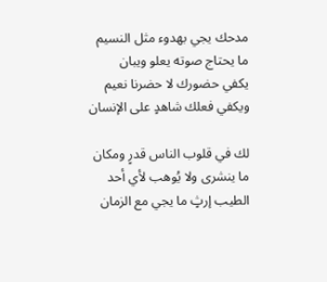مدحك يجي بهدوء مثل النسيم
ما يحتاج صوته يعلو ويبان
يكفي حضورك لا حضرنا نعيم
ويكفي فعلك شاهدٍ على الإنسان

لك في قلوب الناس قدرٍ ومكان
ما ينشرى ولا يُوهب لأي أحد
الطيب إرثٍ ما يجي مع الزمان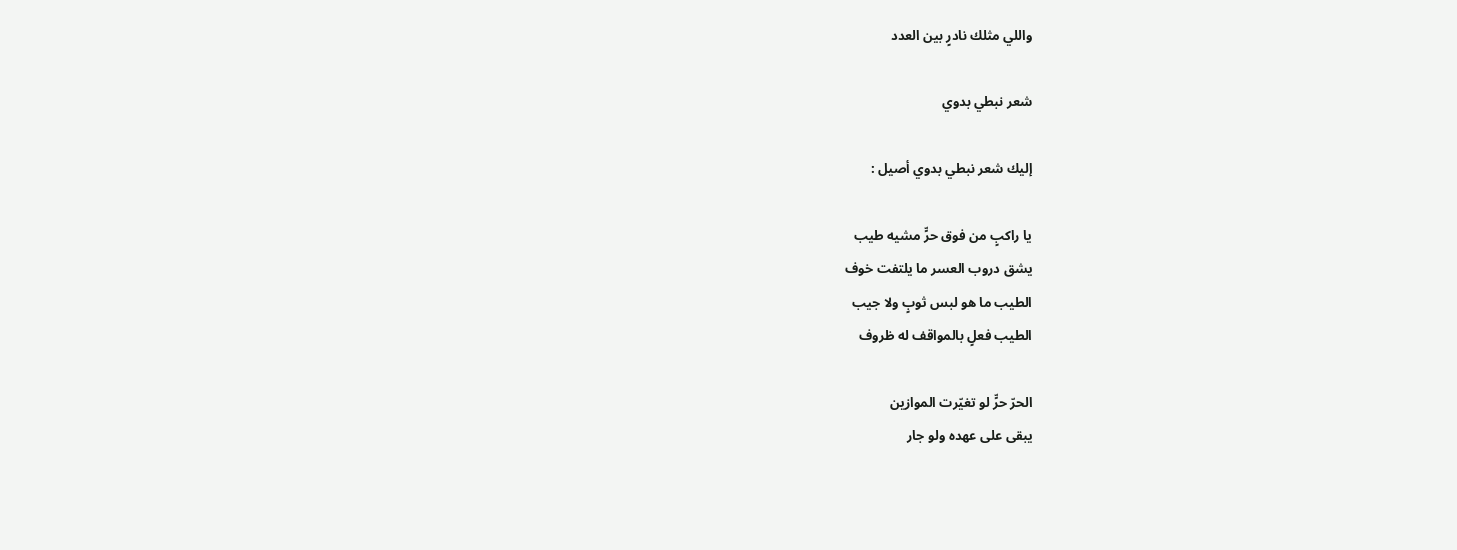واللي مثلك نادرٍ بين العدد

شعر نبطي بدوي

إليك شعر نبطي بدوي أصيل :

يا راكبٍ من فوق حرٍّ مشيه طيب
يشق دروب العسر ما يلتفت خوف
الطيب ما هو لبس ثوبٍ ولا جيب
الطيب فعلٍ بالمواقف له ظروف

الحرّ حرٍّ لو تغيّرت الموازين
يبقى على عهده ولو جار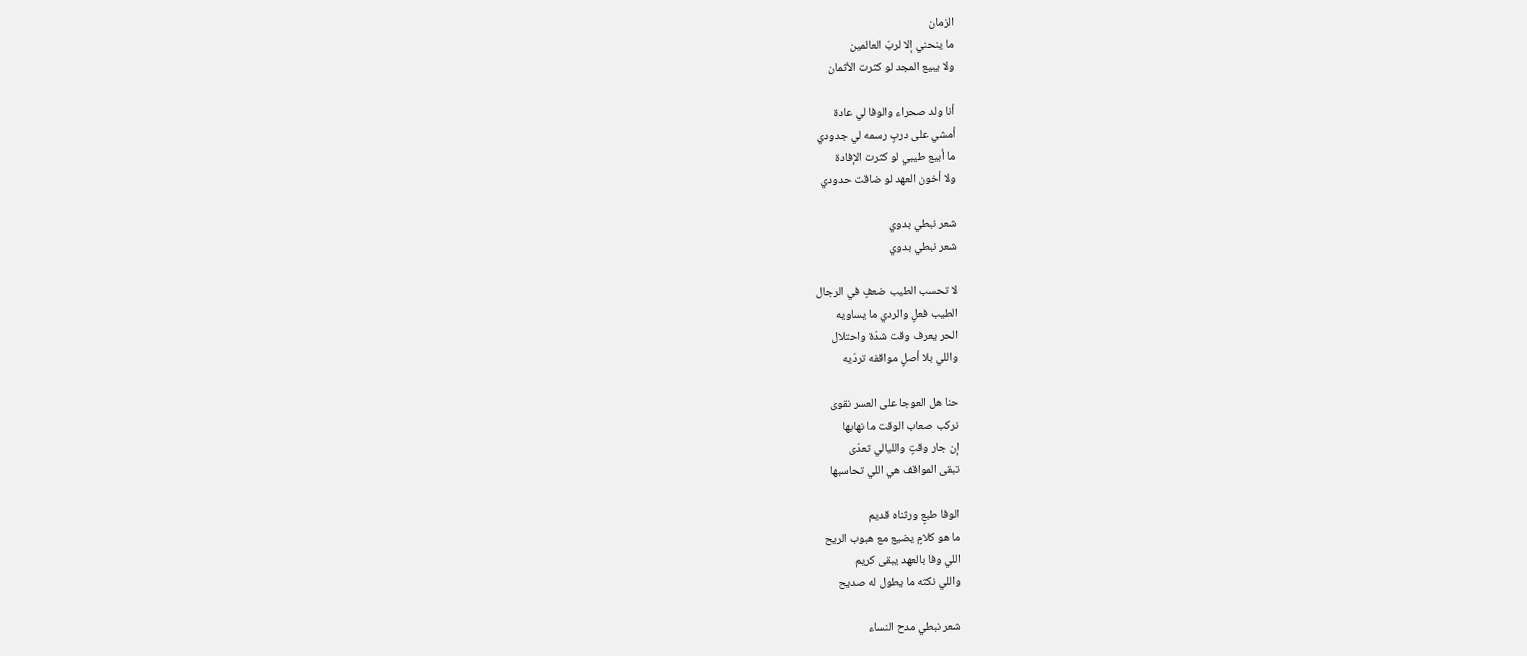الزمان
ما ينحني إلا لربّ العالمين
ولا يبيع المجد لو كثرت الأثمان

أنا ولد صحراء والوفا لي عادة
أمشي على دربٍ رسمه لي جدودي
ما أبيع طيبي لو كثرت الإفادة
ولا أخون العهد لو ضاقت حدودي

شعر نبطي بدوي
شعر نبطي بدوي

لا تحسب الطيب ضعفٍ في الرجال
الطيب فعلٍ والردي ما يساويه
الحر يعرف وقت شدّة واحتلال
واللي بلا أصلٍ مواقفه تردّيه

حنا هل العوجا على العسر نقوى
نركب صعاب الوقت ما نهابها
إن جار وقتٍ والليالي تعدّى
تبقى المواقف هي اللي تحاسبها

الوفا طبعٍ ورثناه قديم
ما هو كلامٍ يضيع مع هبوب الريح
اللي وفا بالعهد يبقى كريم
واللي نكثه ما يطول له صديح

شعر نبطي مدح النساء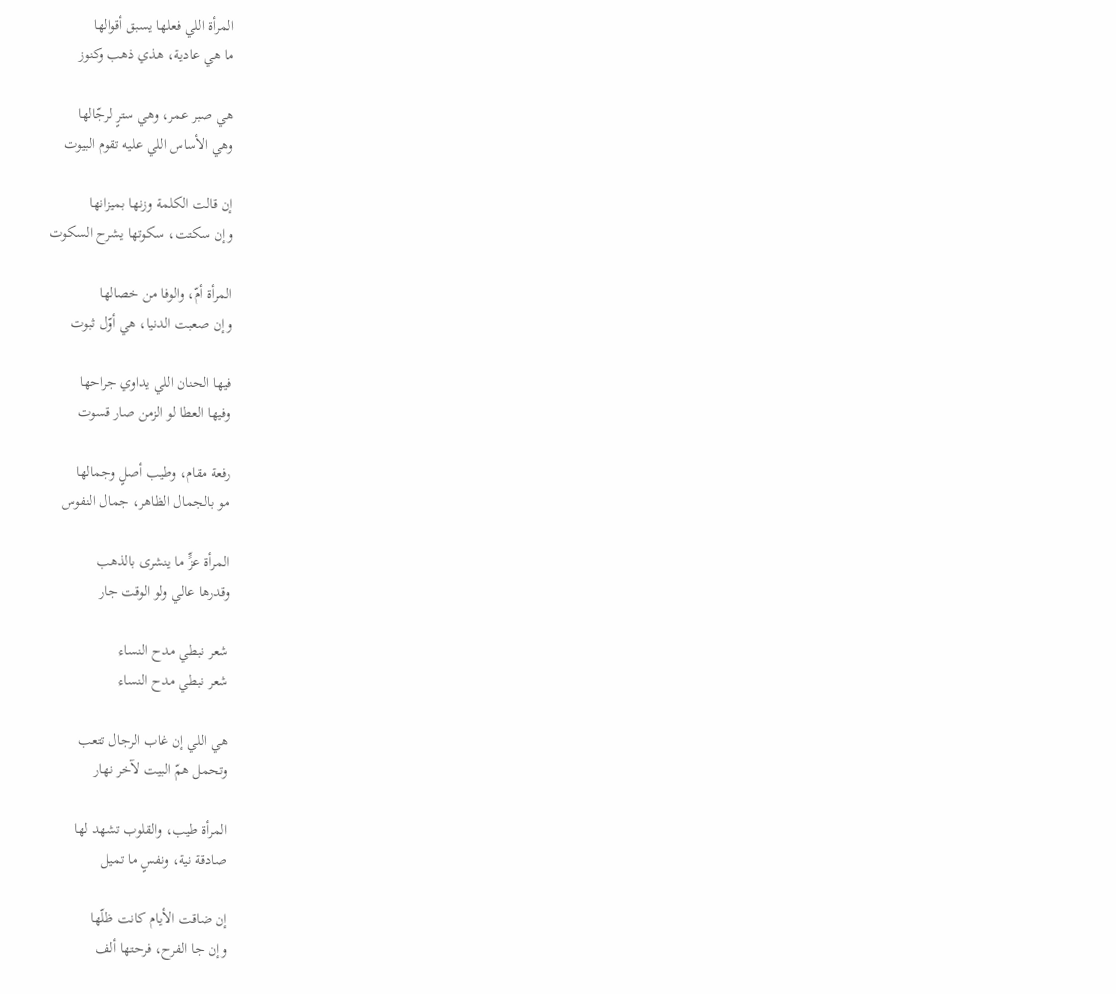المرأة اللي فعلها يسبق أقوالها
ما هي عادية، هذي ذهب وكنوز

هي صبر عمر، وهي سترٍ لرجّالها
وهي الأساس اللي عليه تقوم البيوت

إن قالت الكلمة وزنها بميزانها
وإن سكتت، سكوتها يشرح السكوت

المرأة أمّ، والوفا من خصالها
وإن صعبت الدنيا، هي أوّل ثبوت

فيها الحنان اللي يداوي جراحها
وفيها العطا لو الزمن صار قسوت

رفعة مقام، وطيب أصلٍ وجمالها
مو بالجمال الظاهر، جمال النفوس

المرأة عزٍّ ما ينشرى بالذهب
وقدرها عالي ولو الوقت جار

شعر نبطي مدح النساء
شعر نبطي مدح النساء

هي اللي إن غاب الرجال تتعب
وتحمل همّ البيت لآخر نهار

المرأة طيب، والقلوب تشهد لها
صادقة نية، ونفسٍ ما تميل

إن ضاقت الأيام كانت ظلّها
وإن جا الفرح، فرحتها ألف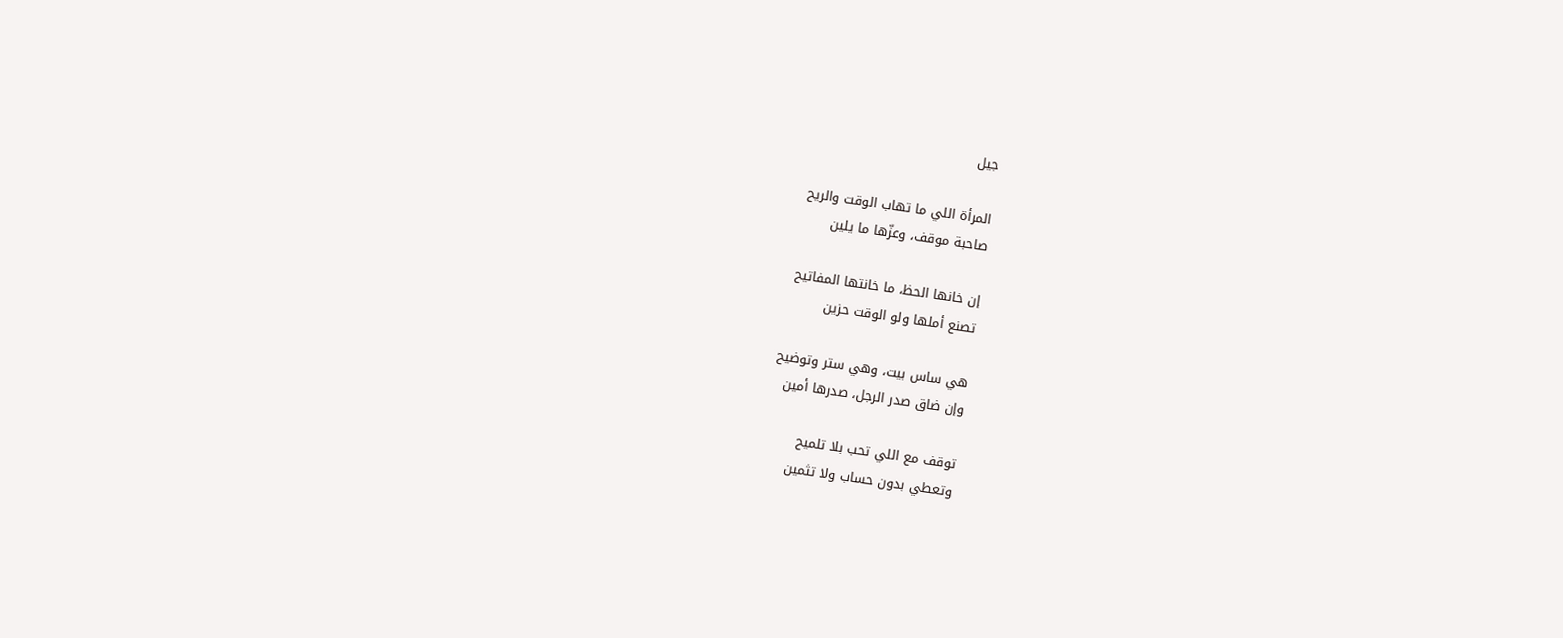جيل

المرأة اللي ما تهاب الوقت والريح
صاحبة موقف، وعزّها ما يلين

إن خانها الحظ، ما خانتها المفاتيح
تصنع أملها ولو الوقت حزين

هي ساس بيت، وهي ستر وتوضيح
وإن ضاق صدر الرجل، صدرها أمين

توقف مع اللي تحب بلا تلميح
وتعطي بدون حساب ولا تثمين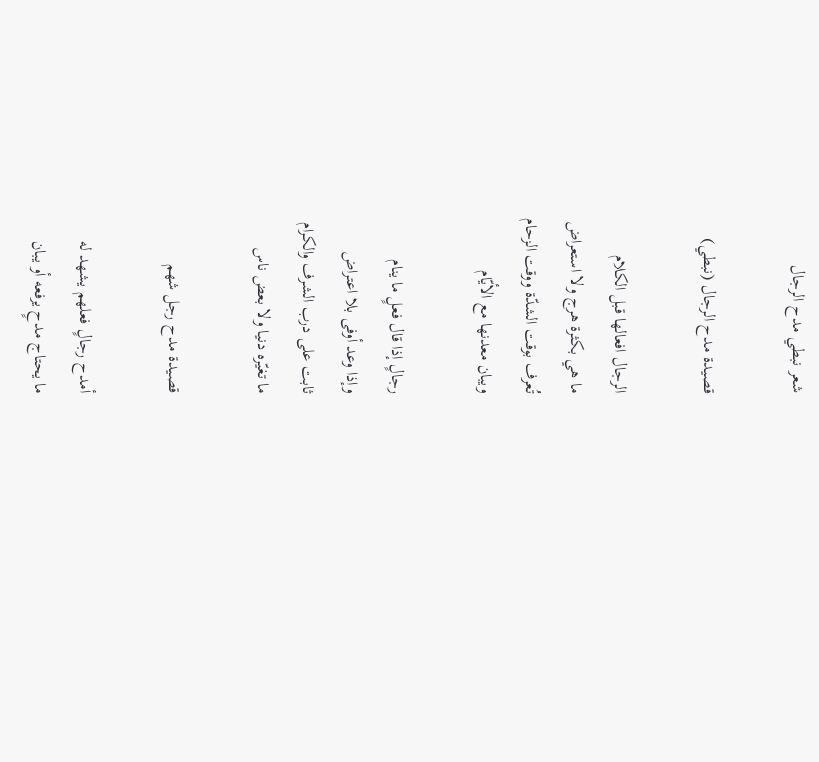شعر نبطي مدح الرجال

قصيدة مدح الرجال (نبطي)

الرجال افعالها قبل الكلام
ما هي بكثرة هرج ولا استعراض
تُعرف بوقت الشدّة ووقت الزحام
ويبان معدنها مع الأيّام

رجالٍ إذا قال فعلٍ ما ينام
وإذا وعد أوفى بلا اعتراض
ثابت على درب الشرف والكرام
ما تغيّره دنيا ولا بعض ناس

قصيدة مدح رجل شهم

أمدح رجالٍ فعلهم يشهد له
ما يحتاج مدحٍ يرفعه أو يبان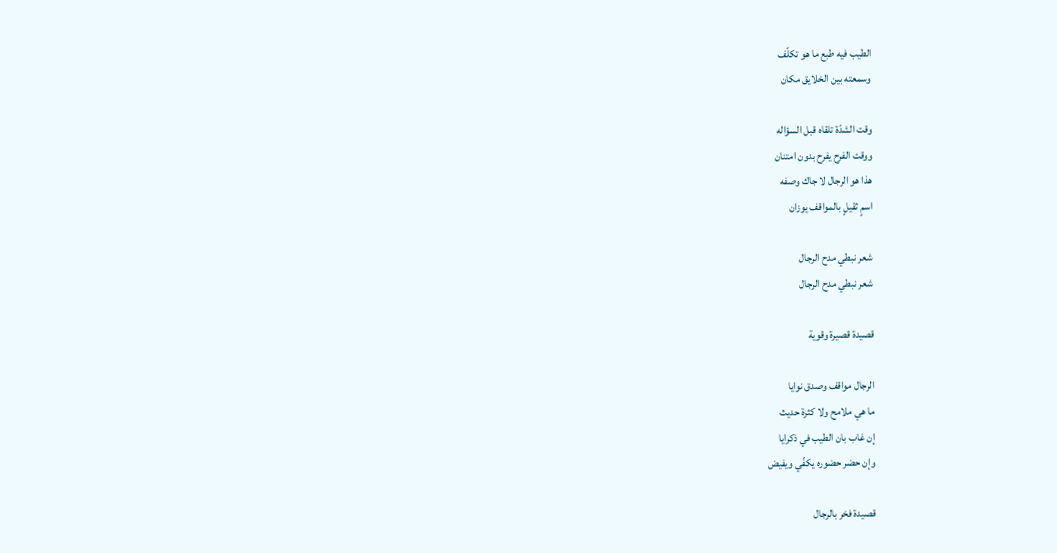الطيب فيه طبع ما هو تكلّف
وسمعته بين الخلايق مكان

وقت الشدّة تلقاه قبل السؤاله
ووقت الفرح يفرح بدون امتنان
هذا هو الرجال لا جاك وصفه
اسمٍ ثقيلٍ بالمواقف يوزان

شعر نبطي مدح الرجال
شعر نبطي مدح الرجال

قصيدة قصيرة وقوية

الرجال مواقف وصدق نوايا
ما هي ملامح ولا كثرة حديث
إن غاب بان الطيب في ذكرايا
وإن حضر حضوره يكفّي ويفيض

قصيدة فخر بالرجال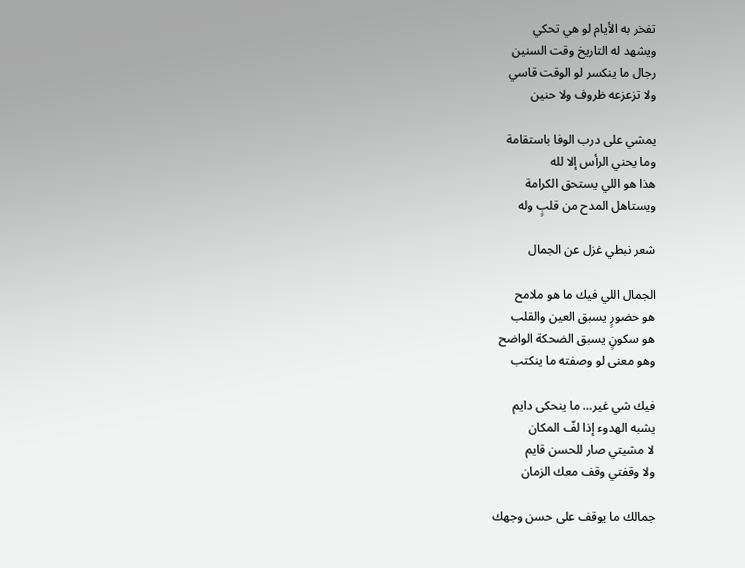تفخر به الأيام لو هي تحكي
ويشهد له التاريخ وقت السنين
رجال ما ينكسر لو الوقت قاسي
ولا تزعزعه ظروف ولا حنين

يمشي على درب الوفا باستقامة
وما يحني الرأس إلا لله
هذا هو اللي يستحق الكرامة
ويستاهل المدح من قلبٍ وله

شعر نبطي غزل عن الجمال

الجمال اللي فيك ما هو ملامح
هو حضورٍ يسبق العين والقلب
هو سكونٍ يسبق الضحكة الواضح
وهو معنى لو وصفته ما ينكتب

فيك شي غير… ما ينحكى دايم
يشبه الهدوء إذا لفّ المكان
لا مشيتي صار للحسن قايم
ولا وقفتي وقف معك الزمان

جمالك ما يوقف على حسن وجهك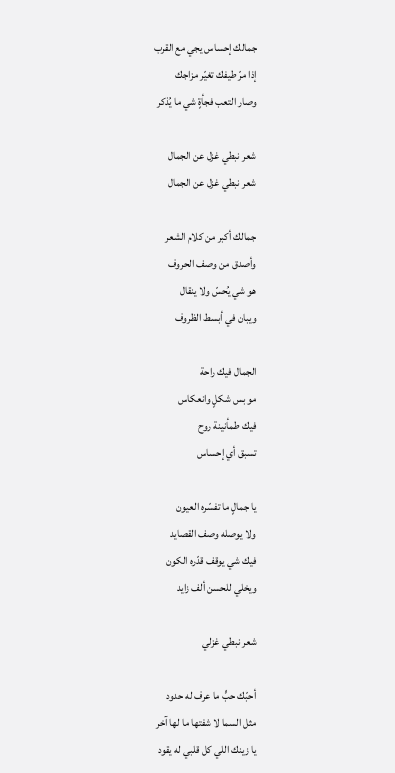جمالك إحساس يجي مع القرب
إذا مرّ طيفك تغيّر مزاجك
وصار التعب فجأةٍ شي ما يُذكر

شعر نبطي غزل عن الجمال
شعر نبطي غزل عن الجمال

جمالك أكبر من كلام الشعر
وأصدق من وصف الحروف
هو شي يُحسّ ولا ينقال
ويبان في أبسط الظروف

الجمال فيك راحة
مو بس شكلٍ وانعكاس
فيك طمأنينة روح
تسبق أي إحساس

يا جمالٍ ما تفسّره العيون
ولا يوصله وصف القصايد
فيك شي يوقف قدّره الكون
ويخلي للحسن ألف زايد

شعر نبطي غزلي

أحبّك حبٍّ ما عرف له حدود
مثل السما لا شفتها ما لها آخر
يا زينك اللي كل قلبي له يقود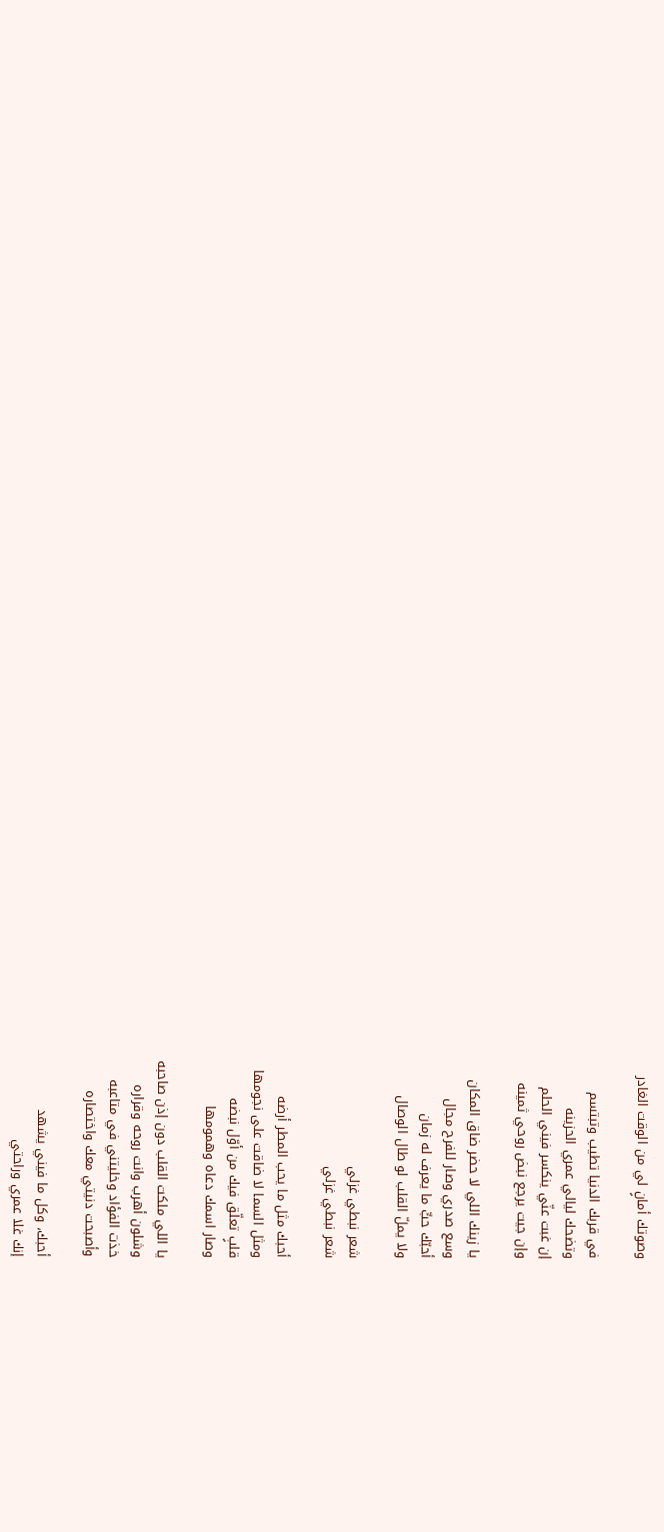وصوتك أمانٍ لي من الوقت الغادر

في قربك الدنيا تطيب وتبتسم
وتضحك ليالي عمري الحزينه
إن غبت عنّي ينكسر فيني الحلم
وإن جيت يرجع نبض روحي ثمينه

يا زينك اللي لا حضر ضاق المكان
وسع صدري وصار للفرح مجال
أحبّك حبٍّ ما يعرف له زمان
ولا يملّ القلب لو طال الوصال

شعر نبطي غزلي
شعر نبطي غزلي

أحبك مثل ما يحب المطر أرضه
ومثل السما لا ضاقت على نجومها
قلبٍ تعلّق فيك من أوّل نبضه
وصار اسمك دعاه وهمومها

يا اللي ملكت القلب دون إذن صاحبه
وشلون أهرب وانت روحه وقراره
خذت الفؤاد وخليتني في متاعبه
وأصبحت دنيتي معك واختصاره

أحبك، وكل ما فيني يشهد
إنك غلا عمري وراحتي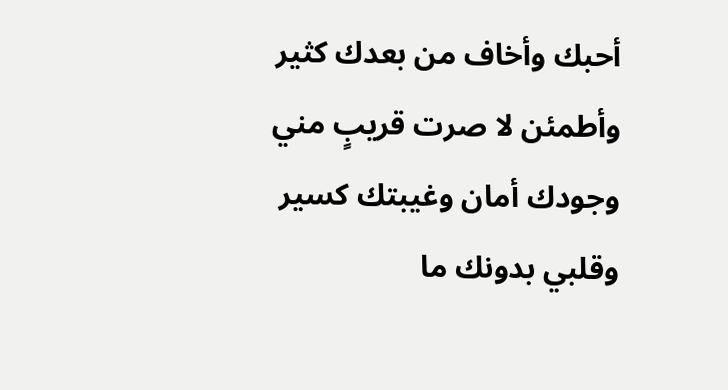أحبك وأخاف من بعدك كثير
وأطمئن لا صرت قريبٍ مني
وجودك أمان وغيبتك كسير
وقلبي بدونك ما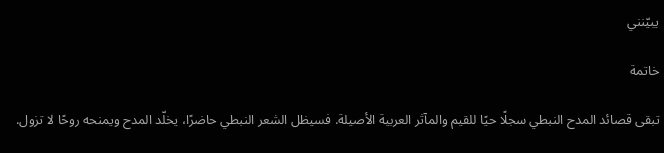يبيّنني

خاتمة

تبقى قصائد المدح النبطي سجلًا حيًا للقيم والمآثر العربية الأصيلة. فسيظل الشعر النبطي حاضرًا، يخلّد المدح ويمنحه روحًا لا تزول.